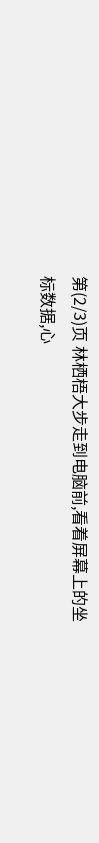第(2/3)页 林栖梧大步走到电脑前,看着屏幕上的坐标数据,心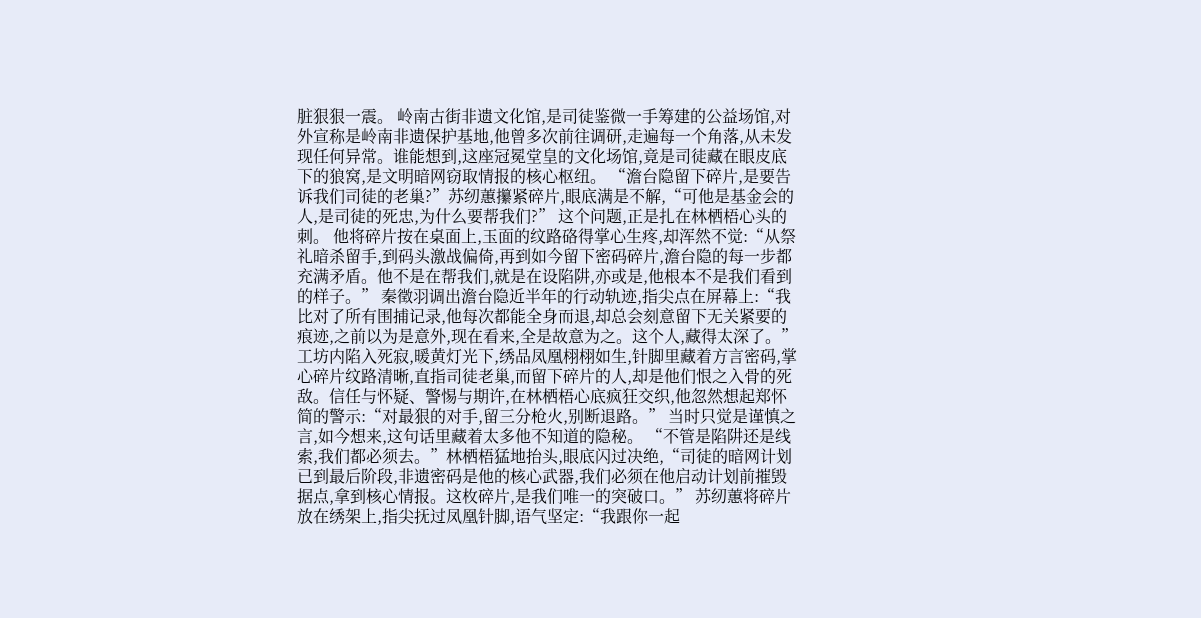脏狠狠一震。 岭南古街非遗文化馆,是司徒鉴微一手筹建的公益场馆,对外宣称是岭南非遗保护基地,他曾多次前往调研,走遍每一个角落,从未发现任何异常。谁能想到,这座冠冕堂皇的文化场馆,竟是司徒藏在眼皮底下的狼窝,是文明暗网窃取情报的核心枢纽。 “澹台隐留下碎片,是要告诉我们司徒的老巢?”苏纫蕙攥紧碎片,眼底满是不解,“可他是基金会的人,是司徒的死忠,为什么要帮我们?” 这个问题,正是扎在林栖梧心头的刺。 他将碎片按在桌面上,玉面的纹路硌得掌心生疼,却浑然不觉:“从祭礼暗杀留手,到码头激战偏倚,再到如今留下密码碎片,澹台隐的每一步都充满矛盾。他不是在帮我们,就是在设陷阱,亦或是,他根本不是我们看到的样子。” 秦徵羽调出澹台隐近半年的行动轨迹,指尖点在屏幕上:“我比对了所有围捕记录,他每次都能全身而退,却总会刻意留下无关紧要的痕迹,之前以为是意外,现在看来,全是故意为之。这个人,藏得太深了。” 工坊内陷入死寂,暖黄灯光下,绣品凤凰栩栩如生,针脚里藏着方言密码,掌心碎片纹路清晰,直指司徒老巢,而留下碎片的人,却是他们恨之入骨的死敌。信任与怀疑、警惕与期许,在林栖梧心底疯狂交织,他忽然想起郑怀简的警示:“对最狠的对手,留三分枪火,别断退路。” 当时只觉是谨慎之言,如今想来,这句话里藏着太多他不知道的隐秘。 “不管是陷阱还是线索,我们都必须去。”林栖梧猛地抬头,眼底闪过决绝,“司徒的暗网计划已到最后阶段,非遗密码是他的核心武器,我们必须在他启动计划前摧毁据点,拿到核心情报。这枚碎片,是我们唯一的突破口。” 苏纫蕙将碎片放在绣架上,指尖抚过凤凰针脚,语气坚定:“我跟你一起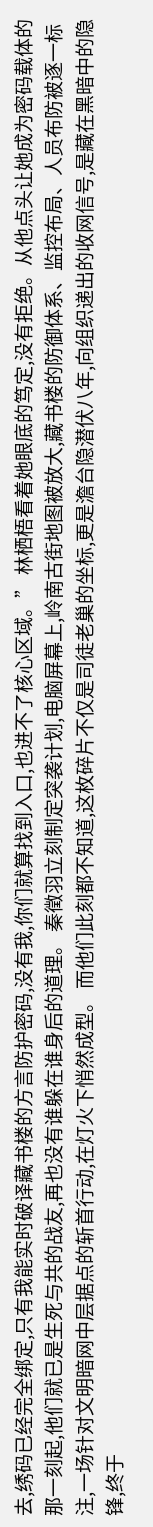去,绣码已经完全绑定,只有我能实时破译藏书楼的方言防护密码,没有我,你们就算找到入口,也进不了核心区域。” 林栖梧看着她眼底的笃定,没有拒绝。从他点头让她成为密码载体的那一刻起,他们就已是生死与共的战友,再也没有谁躲在谁身后的道理。 秦徵羽立刻制定突袭计划,电脑屏幕上,岭南古街地图被放大,藏书楼的防御体系、监控布局、人员布防被逐一标注,一场针对文明暗网中层据点的斩首行动,在灯火下悄然成型。 而他们此刻都不知道,这枚碎片不仅是司徒老巢的坐标,更是澹台隐潜伏八年,向组织递出的收网信号,是藏在黑暗中的隐锋,终于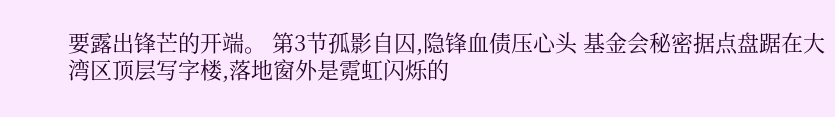要露出锋芒的开端。 第3节孤影自囚,隐锋血债压心头 基金会秘密据点盘踞在大湾区顶层写字楼,落地窗外是霓虹闪烁的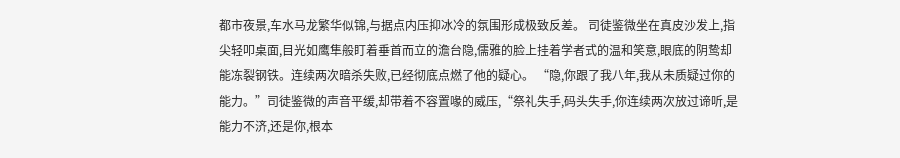都市夜景,车水马龙繁华似锦,与据点内压抑冰冷的氛围形成极致反差。 司徒鉴微坐在真皮沙发上,指尖轻叩桌面,目光如鹰隼般盯着垂首而立的澹台隐,儒雅的脸上挂着学者式的温和笑意,眼底的阴鸷却能冻裂钢铁。连续两次暗杀失败,已经彻底点燃了他的疑心。 “隐,你跟了我八年,我从未质疑过你的能力。”司徒鉴微的声音平缓,却带着不容置喙的威压,“祭礼失手,码头失手,你连续两次放过谛听,是能力不济,还是你,根本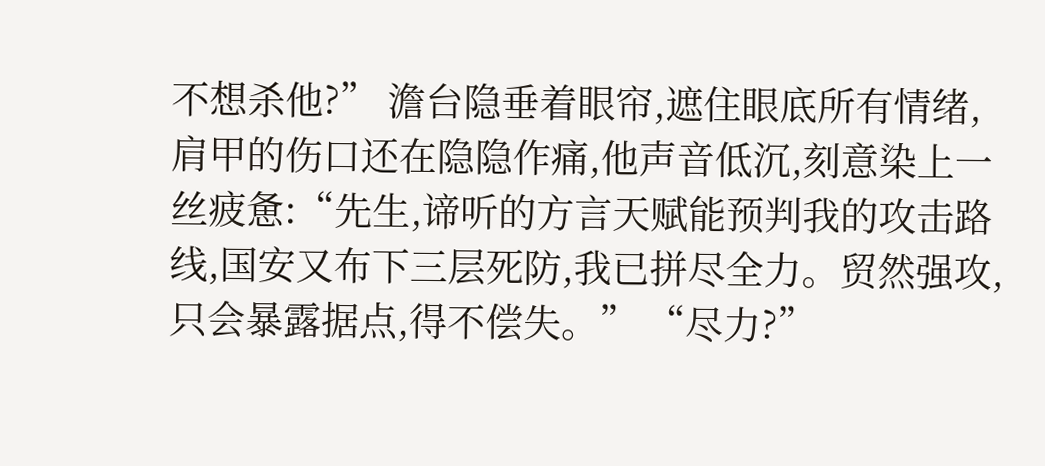不想杀他?” 澹台隐垂着眼帘,遮住眼底所有情绪,肩甲的伤口还在隐隐作痛,他声音低沉,刻意染上一丝疲惫:“先生,谛听的方言天赋能预判我的攻击路线,国安又布下三层死防,我已拼尽全力。贸然强攻,只会暴露据点,得不偿失。” “尽力?”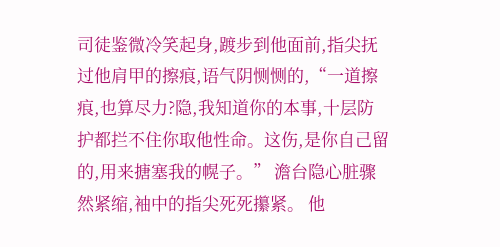司徒鉴微冷笑起身,踱步到他面前,指尖抚过他肩甲的擦痕,语气阴恻恻的,“一道擦痕,也算尽力?隐,我知道你的本事,十层防护都拦不住你取他性命。这伤,是你自己留的,用来搪塞我的幌子。” 澹台隐心脏骤然紧缩,袖中的指尖死死攥紧。 他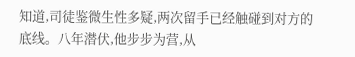知道,司徒鉴微生性多疑,两次留手已经触碰到对方的底线。八年潜伏,他步步为营,从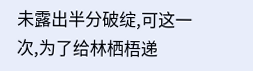未露出半分破绽,可这一次,为了给林栖梧递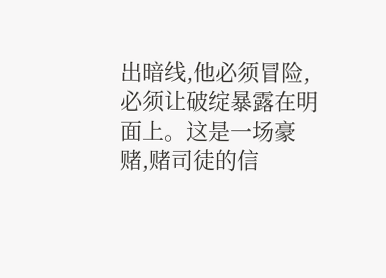出暗线,他必须冒险,必须让破绽暴露在明面上。这是一场豪赌,赌司徒的信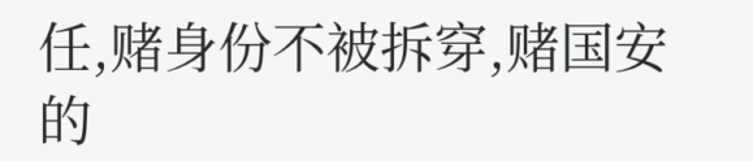任,赌身份不被拆穿,赌国安的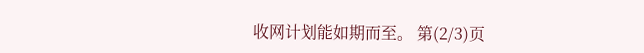收网计划能如期而至。 第(2/3)页